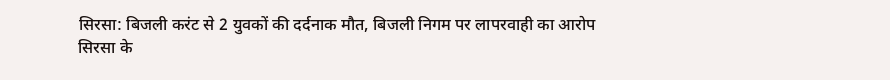सिरसा: बिजली करंट से 2 युवकों की दर्दनाक मौत, बिजली निगम पर लापरवाही का आरोप
सिरसा के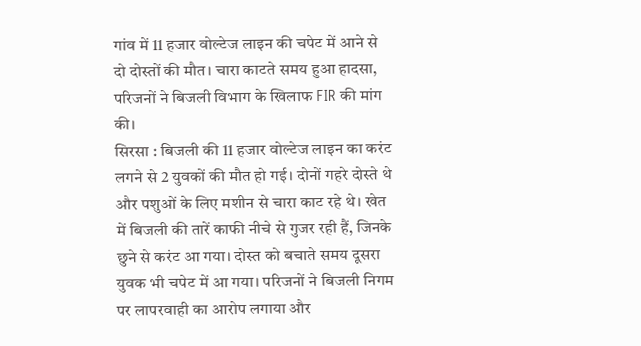गांव में 11 हजार वोल्टेज लाइन की चपेट में आने से दो दोस्तों की मौत। चारा काटते समय हुआ हादसा, परिजनों ने बिजली विभाग के खिलाफ FIR की मांग की।
सिरसा : बिजली की 11 हजार वोल्टेज लाइन का करंट लगने से 2 युवकों की मौत हो गई। दोनों गहरे दोस्ते थे और पशुओं के लिए मशीन से चारा काट रहे थे। खेत में बिजली की तारें काफी नीचे से गुजर रही हैं, जिनके छुने से करंट आ गया। दोस्त को बचाते समय दूसरा युवक भी चपेट में आ गया। परिजनों ने बिजली निगम पर लापरवाही का आरोप लगाया और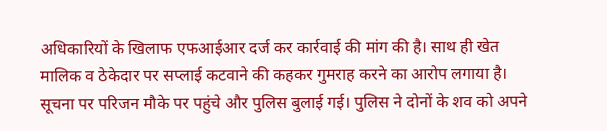अधिकारियों के खिलाफ एफआईआर दर्ज कर कार्रवाई की मांग की है। साथ ही खेत मालिक व ठेकेदार पर सप्लाई कटवाने की कहकर गुमराह करने का आरोप लगाया है। सूचना पर परिजन मौके पर पहुंचे और पुलिस बुलाई गई। पुलिस ने दोनों के शव को अपने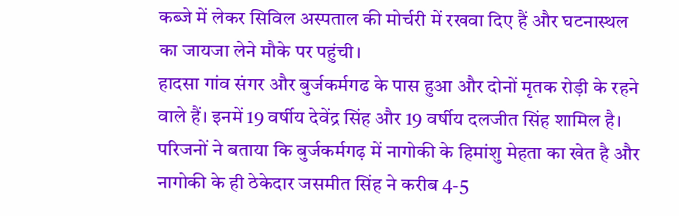कब्जे में लेकर सिविल अस्पताल की मोर्चरी में रखवा दिए हैं और घटनास्थल का जायजा लेने मौके पर पहुंची।
हादसा गांव संगर और बुर्जकर्मगढ के पास हुआ और दोनों मृतक रोड़ी के रहने वाले हैं। इनमें 19 वर्षीय देवेंद्र सिंह और 19 वर्षीय दलजीत सिंह शामिल है। परिजनों ने बताया कि बुर्जकर्मगढ़ में नागोकी के हिमांशु मेहता का खेत है और नागोकी के ही ठेकेदार जसमीत सिंह ने करीब 4-5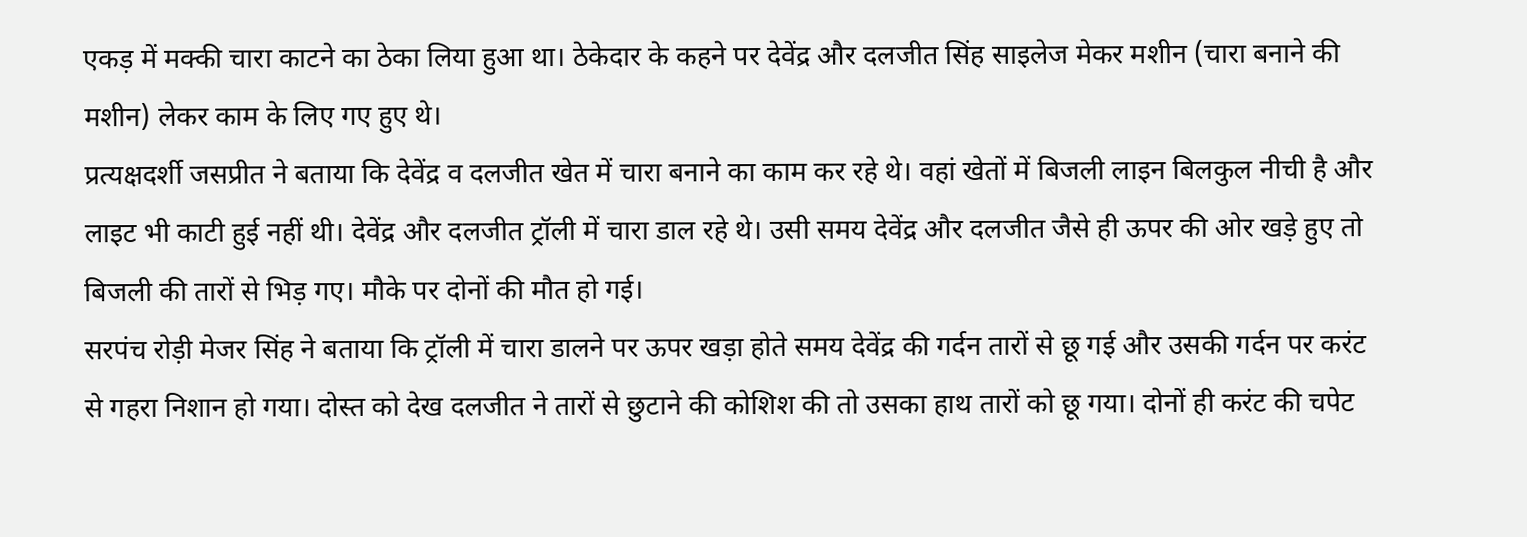एकड़ में मक्की चारा काटने का ठेका लिया हुआ था। ठेकेदार के कहने पर देवेंद्र और दलजीत सिंह साइलेज मेकर मशीन (चारा बनाने की मशीन) लेकर काम के लिए गए हुए थे।
प्रत्यक्षदर्शी जसप्रीत ने बताया कि देवेंद्र व दलजीत खेत में चारा बनाने का काम कर रहे थे। वहां खेतों में बिजली लाइन बिलकुल नीची है और लाइट भी काटी हुई नहीं थी। देवेंद्र और दलजीत ट्रॉली में चारा डाल रहे थे। उसी समय देवेंद्र और दलजीत जैसे ही ऊपर की ओर खड़े हुए तो बिजली की तारों से भिड़ गए। मौके पर दोनों की मौत हो गई।
सरपंच रोड़ी मेजर सिंह ने बताया कि ट्रॉली में चारा डालने पर ऊपर खड़ा होते समय देवेंद्र की गर्दन तारों से छू गई और उसकी गर्दन पर करंट से गहरा निशान हो गया। दोस्त को देख दलजीत ने तारों से छुटाने की कोशिश की तो उसका हाथ तारों को छू गया। दोनों ही करंट की चपेट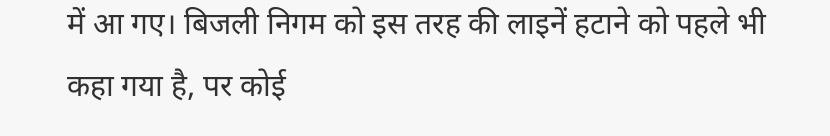में आ गए। बिजली निगम को इस तरह की लाइनें हटाने को पहले भी कहा गया है, पर कोई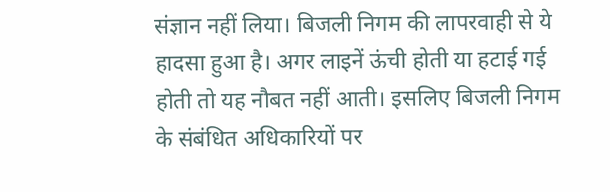संज्ञान नहीं लिया। बिजली निगम की लापरवाही से ये हादसा हुआ है। अगर लाइनें ऊंची होती या हटाई गई होती तो यह नौबत नहीं आती। इसलिए बिजली निगम के संबंधित अधिकारियों पर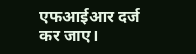एफआईआर दर्ज कर जाए।